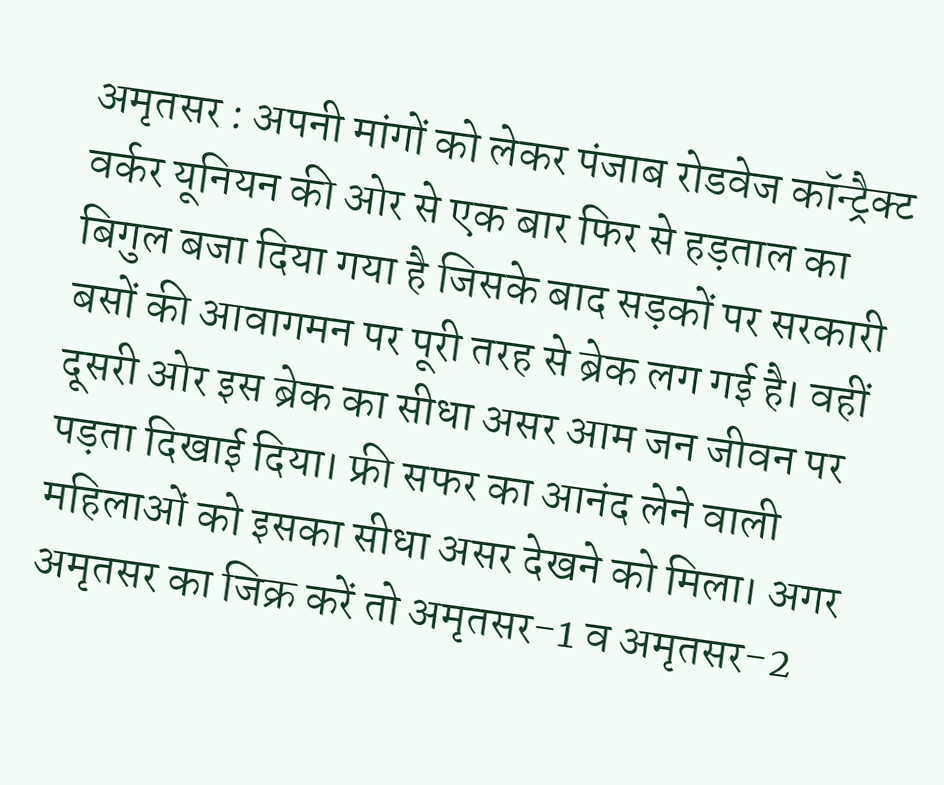अमृतसर : अपनी मांगों को लेकर पंजाब रोडवेज कॉन्ट्रैक्ट वर्कर यूनियन की ओर से एक बार फिर से हड़ताल का बिगुल बजा दिया गया है जिसके बाद सड़कों पर सरकारी बसों की आवागमन पर पूरी तरह से ब्रेक लग गई है। वहीं दूसरी ओर इस ब्रेक का सीधा असर आम जन जीवन पर पड़ता दिखाई दिया। फ्री सफर का आनंद लेने वाली महिलाओं को इसका सीधा असर देखने को मिला। अगर अमृतसर का जिक्र करें तो अमृतसर-1 व अमृतसर-2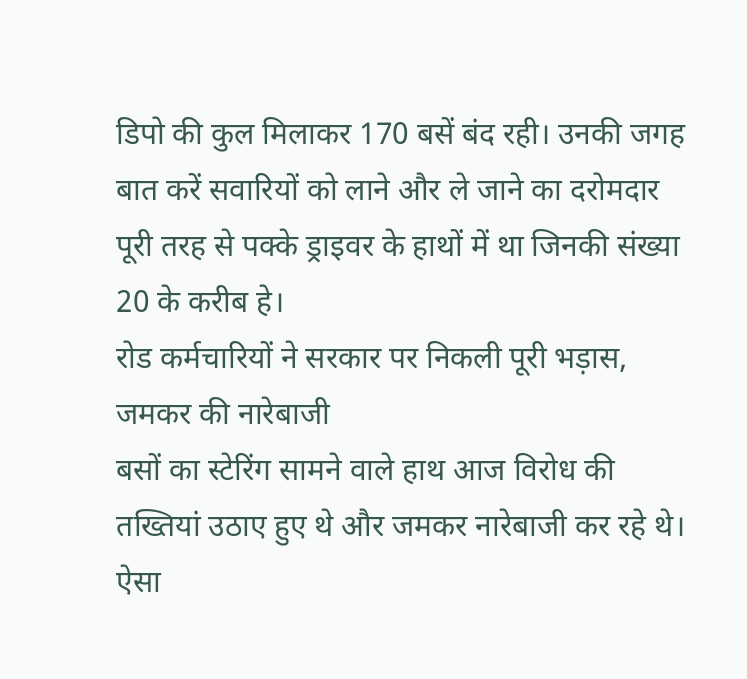डिपो की कुल मिलाकर 170 बसें बंद रही। उनकी जगह बात करें सवारियों को लाने और ले जाने का दरोमदार पूरी तरह से पक्के ड्राइवर के हाथों में था जिनकी संख्या 20 के करीब हे।
रोड कर्मचारियों ने सरकार पर निकली पूरी भड़ास, जमकर की नारेबाजी
बसों का स्टेरिंग सामने वाले हाथ आज विरोध की तख्तियां उठाए हुए थे और जमकर नारेबाजी कर रहे थे। ऐसा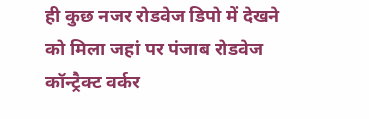ही कुछ नजर रोडवेज डिपो में देखने को मिला जहां पर पंजाब रोडवेज कॉन्ट्रैक्ट वर्कर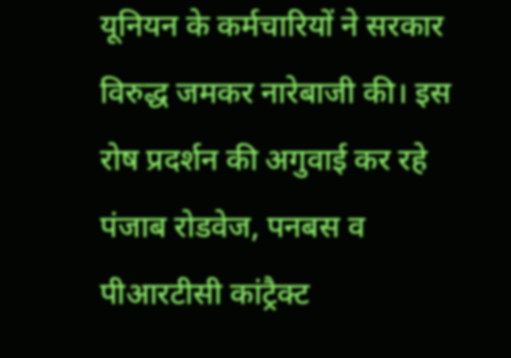यूनियन के कर्मचारियों ने सरकार विरुद्ध जमकर नारेबाजी की। इस रोष प्रदर्शन की अगुवाई कर रहे पंजाब रोडवेज, पनबस व पीआरटीसी कांट्रैक्ट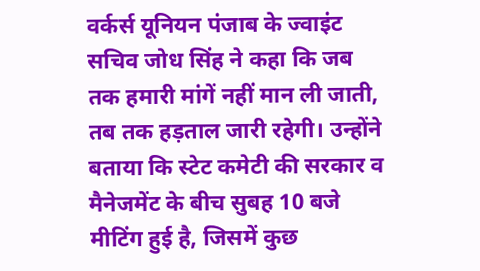वर्कर्स यूनियन पंजाब के ज्वाइंट सचिव जोध सिंह ने कहा कि जब तक हमारी मांगें नहीं मान ली जाती, तब तक हड़ताल जारी रहेगी। उन्होंने बताया कि स्टेट कमेटी की सरकार व मैनेजमेंट के बीच सुबह 10 बजे मीटिंग हुई है, जिसमें कुछ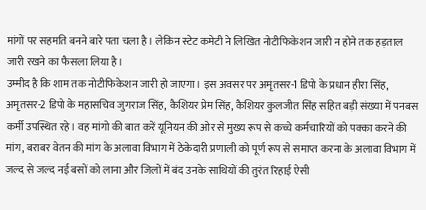मांगों पर सहमति बनने बारे पता चला है। लेकिन स्टेट कमेटी ने लिखित नोटीफिकेशन जारी न होने तक हड़ताल जारी रखने का फैसला लिया है।
उम्मीद है कि शाम तक नोटीफिकेशन जारी हो जाएगा। इस अवसर पर अमृतसर-1 डिपो के प्रधान हीरा सिंह, अमृतसर-2 डिपो के महासचिव जुगराज सिंह, कैशियर प्रेम सिंह, कैशियर कुलजीत सिंह सहित बड़ी संख्या में पनबस कर्मी उपस्थित रहे। वह मांगो की बात करें यूनियन की ओर से मुख्य रूप से कच्चे कर्मचारियों को पक्का करने की मांग, बराबर वेतन की मांग के अलावा विभाग में ठेकेदारी प्रणाली को पूर्ण रूप से समाप्त करना के अलावा विभाग में जल्द से जल्द नई बसों को लाना और जिलों में बंद उनके साथियों की तुरंत रिहाई ऐसी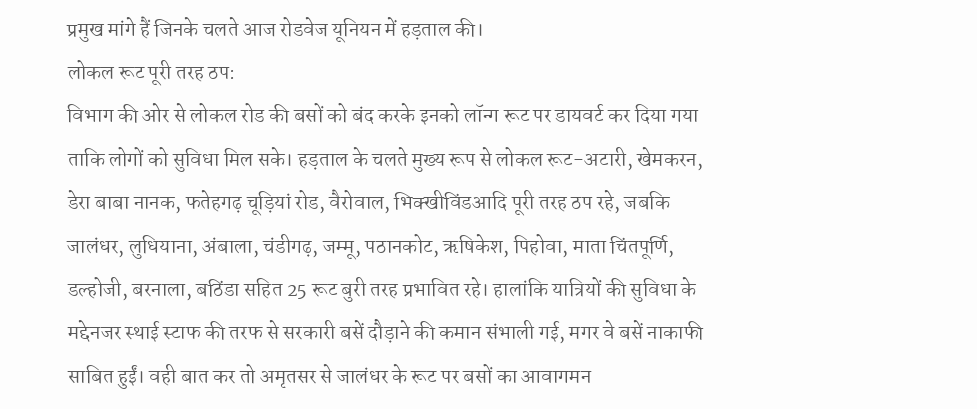प्रमुख मांगे हैं जिनके चलते आज रोडवेज यूनियन में हड़ताल की।
लोकल रूट पूरी तरह ठप:
विभाग की ओर से लोकल रोड की बसों को बंद करके इनको लॉन्ग रूट पर डायवर्ट कर दिया गया ताकि लोगों को सुविधा मिल सके। हड़ताल के चलते मुख्य रूप से लोकल रूट-अटारी, खेमकरन, डेरा बाबा नानक, फतेहगढ़ चूड़ियां रोड, वैरोवाल, भिक्खीविंडआदि पूरी तरह ठप रहे, जबकि जालंधर, लुधियाना, अंबाला, चंडीगढ़, जम्मू, पठानकोट, ऋषिकेश, पिहोवा, माता चिंतपूर्णि, डल्होजी, बरनाला, बठिंडा सहित 25 रूट बुरी तरह प्रभावित रहे। हालांकि यात्रियों की सुविधा के मद्देनजर स्थाई स्टाफ की तरफ से सरकारी बसें दौड़ाने की कमान संभाली गई, मगर वे बसें नाकाफी साबित हुईं। वही बात कर तो अमृतसर से जालंधर के रूट पर बसों का आवागमन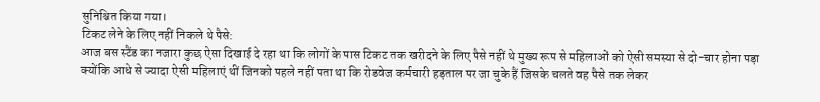सुनिश्चित किया गया।
टिकट लेने के लिए नहीं निकले थे पैसे:
आज बस स्टैंड का नजारा कुछ ऐसा दिखाई दे रहा था कि लोगों के पास टिकट तक खरीदने के लिए पैसे नहीं थे मुख्य रूप से महिलाओं को ऐसी समस्या से दो-चार होना पड़ा क्योंकि आधे से ज्यादा ऐसी महिलाएं थीं जिनको पहले नहीं पता था कि रोडवेज कर्मचारी हड़ताल पर जा चुके हैं जिसके चलते वह पैसे तक लेकर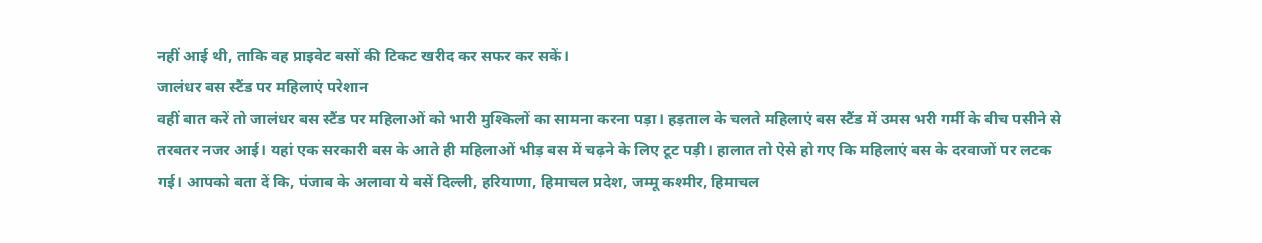नहीं आई थी, ताकि वह प्राइवेट बसों की टिकट खरीद कर सफर कर सकें।
जालंधर बस स्टैंड पर महिलाएं परेशान
वहीं बात करें तो जालंधर बस स्टैंड पर महिलाओं को भारी मुश्किलों का सामना करना पड़ा। हड़ताल के चलते महिलाएं बस स्टैंड में उमस भरी गर्मी के बीच पसीने से तरबतर नजर आई। यहां एक सरकारी बस के आते ही महिलाओं भीड़ बस में चढ़ने के लिए टूट पड़ी। हालात तो ऐसे हो गए कि महिलाएं बस के दरवाजों पर लटक गई। आपको बता दें कि, पंजाब के अलावा ये बसें दिल्ली, हरियाणा, हिमाचल प्रदेश, जम्मू कश्मीर, हिमाचल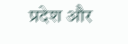प्रदेश और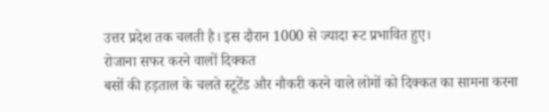उत्तर प्रदेश तक चलती है। इस दौरान 1000 से ज्यादा रूट प्रभावित हुए।
रोजाना सफर करने वालों दिक्कत
बसों की हड़ताल के चलते स्टूटेंड और नौकरी करने वाले लोगों को दिक्कत का सामना करना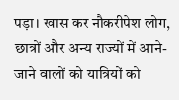पड़ा। खास कर नौकरीपेश लोग, छात्रों और अन्य राज्यों में आने-जाने वालों को यात्रियों को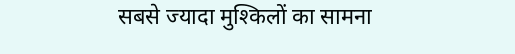सबसे ज्यादा मुश्किलों का सामना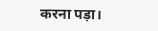करना पड़ा।